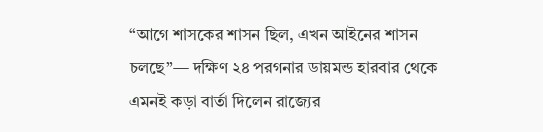“আগে শাসকের শাসন ছিল, এখন আইনের শাসন চলছে”— দক্ষিণ ২৪ পরগনার ডায়মন্ড হারবার থেকে এমনই কড়া বার্তা দিলেন রাজ্যের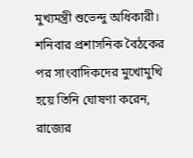মুখ্যমন্ত্রী শুভেন্দু অধিকারী।
শনিবার প্রশাসনিক বৈঠকের পর সাংবাদিকদের মুখোমুখি হয়ে তিনি ঘোষণা করেন, রাজ্যের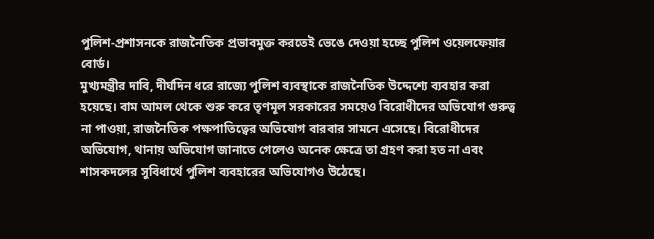পুলিশ-প্রশাসনকে রাজনৈতিক প্রভাবমুক্ত করতেই ভেঙে দেওয়া হচ্ছে পুলিশ ওয়েলফেয়ার বোর্ড।
মুখ্যমন্ত্রীর দাবি, দীর্ঘদিন ধরে রাজ্যে পুলিশ ব্যবস্থাকে রাজনৈতিক উদ্দেশ্যে ব্যবহার করা হয়েছে। বাম আমল থেকে শুরু করে তৃণমূল সরকারের সময়েও বিরোধীদের অভিযোগ গুরুত্ব না পাওয়া, রাজনৈতিক পক্ষপাতিত্বের অভিযোগ বারবার সামনে এসেছে। বিরোধীদের অভিযোগ, থানায় অভিযোগ জানাতে গেলেও অনেক ক্ষেত্রে তা গ্রহণ করা হত না এবং শাসকদলের সুবিধার্থে পুলিশ ব্যবহারের অভিযোগও উঠেছে।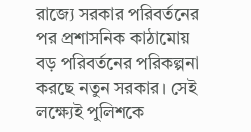রাজ্যে সরকার পরিবর্তনের পর প্রশাসনিক কাঠামোয় বড় পরিবর্তনের পরিকল্পনা করছে নতুন সরকার। সেই লক্ষ্যেই পুলিশকে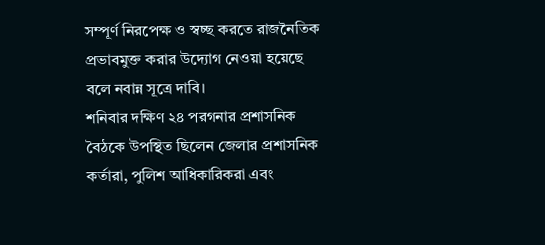সম্পূর্ণ নিরপেক্ষ ও স্বচ্ছ করতে রাজনৈতিক প্রভাবমুক্ত করার উদ্যোগ নেওয়া হয়েছে বলে নবান্ন সূত্রে দাবি।
শনিবার দক্ষিণ ২৪ পরগনার প্রশাসনিক বৈঠকে উপস্থিত ছিলেন জেলার প্রশাসনিক কর্তারা, পুলিশ আধিকারিকরা এবং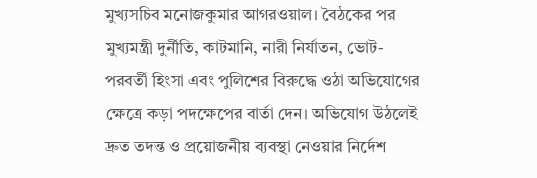মুখ্যসচিব মনোজকুমার আগরওয়াল। বৈঠকের পর মুখ্যমন্ত্রী দুর্নীতি, কাটমানি, নারী নির্যাতন, ভোট-পরবর্তী হিংসা এবং পুলিশের বিরুদ্ধে ওঠা অভিযোগের ক্ষেত্রে কড়া পদক্ষেপের বার্তা দেন। অভিযোগ উঠলেই দ্রুত তদন্ত ও প্রয়োজনীয় ব্যবস্থা নেওয়ার নির্দেশ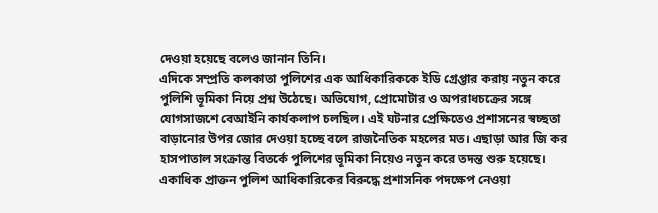দেওয়া হয়েছে বলেও জানান তিনি।
এদিকে সম্প্রতি কলকাতা পুলিশের এক আধিকারিককে ইডি গ্রেপ্তার করায় নতুন করে পুলিশি ভূমিকা নিয়ে প্রশ্ন উঠেছে। অভিযোগ, প্রোমোটার ও অপরাধচক্রের সঙ্গে যোগসাজশে বেআইনি কার্যকলাপ চলছিল। এই ঘটনার প্রেক্ষিতেও প্রশাসনের স্বচ্ছতা বাড়ানোর উপর জোর দেওয়া হচ্ছে বলে রাজনৈতিক মহলের মত। এছাড়া আর জি কর হাসপাতাল সংক্রান্ত বিতর্কে পুলিশের ভূমিকা নিয়েও নতুন করে তদন্ত শুরু হয়েছে। একাধিক প্রাক্তন পুলিশ আধিকারিকের বিরুদ্ধে প্রশাসনিক পদক্ষেপ নেওয়া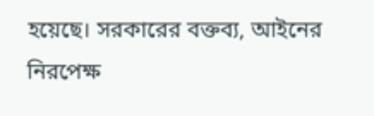হয়েছে। সরকারের বক্তব্য, আইনের নিরপেক্ষ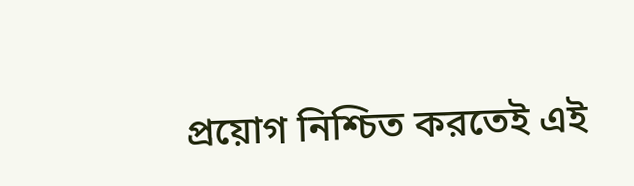প্রয়োগ নিশ্চিত করতেই এই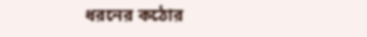ধরনের কঠোর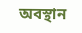অবস্থান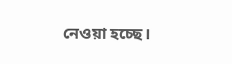নেওয়া হচ্ছে।